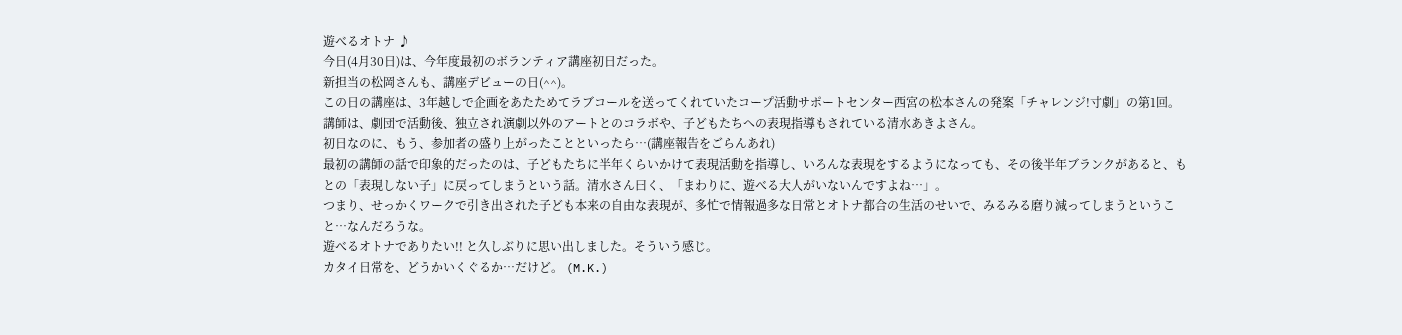遊べるオトナ ♪
今日(4月30日)は、今年度最初のボランティア講座初日だった。
新担当の松岡さんも、講座デビューの日(^^)。
この日の講座は、3年越しで企画をあたためてラブコールを送ってくれていたコープ活動サポートセンター西宮の松本さんの発案「チャレンジ!寸劇」の第1回。講師は、劇団で活動後、独立され演劇以外のアートとのコラボや、子どもたちへの表現指導もされている清水あきよさん。
初日なのに、もう、参加者の盛り上がったことといったら…(講座報告をごらんあれ)
最初の講師の話で印象的だったのは、子どもたちに半年くらいかけて表現活動を指導し、いろんな表現をするようになっても、その後半年ブランクがあると、もとの「表現しない子」に戻ってしまうという話。清水さん曰く、「まわりに、遊べる大人がいないんですよね…」。
つまり、せっかくワークで引き出された子ども本来の自由な表現が、多忙で情報過多な日常とオトナ都合の生活のせいで、みるみる磨り減ってしまうということ…なんだろうな。
遊べるオトナでありたい!! と久しぶりに思い出しました。そういう感じ。
カタイ日常を、どうかいくぐるか…だけど。 (M.K.)